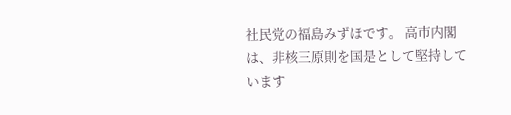社民党の福島みずほです。 高市内閣は、非核三原則を国是として堅持しています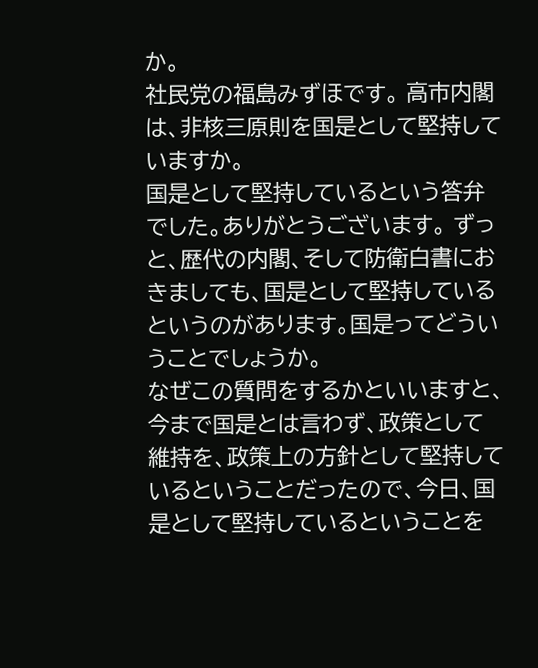か。
社民党の福島みずほです。 高市内閣は、非核三原則を国是として堅持していますか。
国是として堅持しているという答弁でした。ありがとうございます。 ずっと、歴代の内閣、そして防衛白書におきましても、国是として堅持しているというのがあります。国是ってどういうことでしょうか。
なぜこの質問をするかといいますと、今まで国是とは言わず、政策として維持を、政策上の方針として堅持しているということだったので、今日、国是として堅持しているということを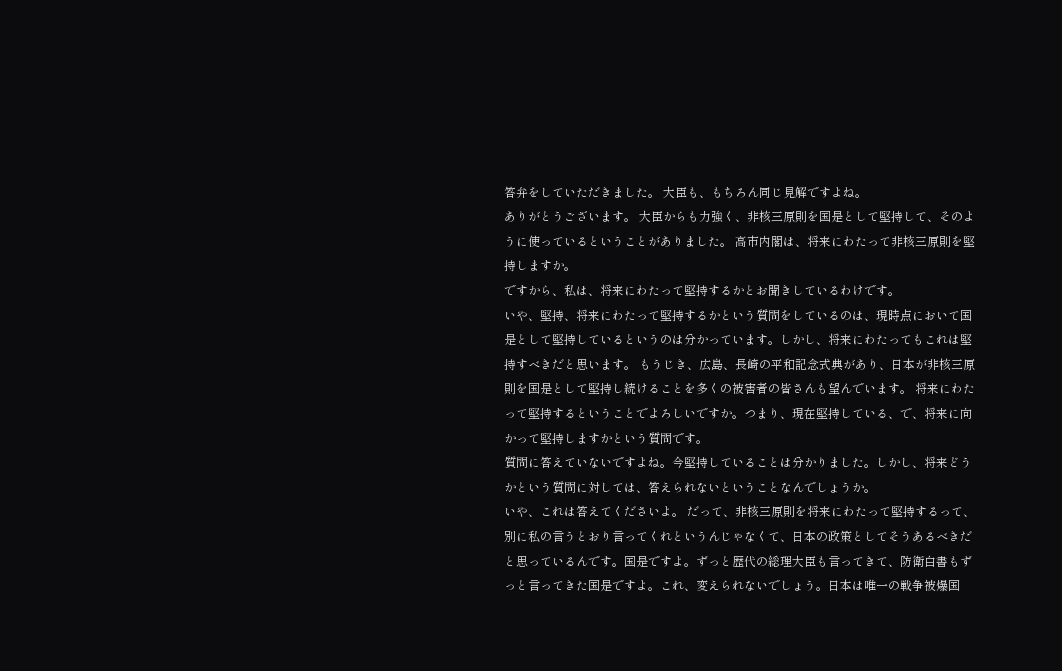答弁をしていただきました。 大臣も、もちろん同じ見解ですよね。
ありがとうございます。 大臣からも力強く、非核三原則を国是として堅持して、そのように使っているということがありました。 高市内閣は、将来にわたって非核三原則を堅持しますか。
ですから、私は、将来にわたって堅持するかとお聞きしているわけです。
いや、堅持、将来にわたって堅持するかという質問をしているのは、現時点において国是として堅持しているというのは分かっています。しかし、将来にわたってもこれは堅持すべきだと思います。 もうじき、広島、長崎の平和記念式典があり、日本が非核三原則を国是として堅持し続けることを多くの被害者の皆さんも望んでいます。 将来にわたって堅持するということでよろしいですか。つまり、現在堅持している、で、将来に向かって堅持しますかという質問です。
質問に答えていないですよね。今堅持していることは分かりました。しかし、将来どうかという質問に対しては、答えられないということなんでしょうか。
いや、これは答えてくださいよ。 だって、非核三原則を将来にわたって堅持するって、別に私の言うとおり言ってくれというんじゃなくて、日本の政策としてそうあるべきだと思っているんです。国是ですよ。ずっと歴代の総理大臣も言ってきて、防衛白書もずっと言ってきた国是ですよ。これ、変えられないでしょう。日本は唯一の戦争被爆国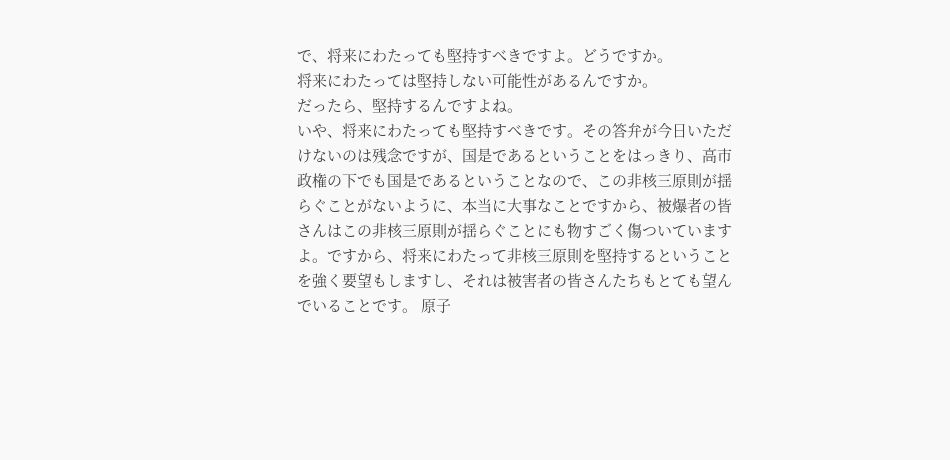で、将来にわたっても堅持すべきですよ。どうですか。
将来にわたっては堅持しない可能性があるんですか。
だったら、堅持するんですよね。
いや、将来にわたっても堅持すべきです。その答弁が今日いただけないのは残念ですが、国是であるということをはっきり、高市政権の下でも国是であるということなので、この非核三原則が揺らぐことがないように、本当に大事なことですから、被爆者の皆さんはこの非核三原則が揺らぐことにも物すごく傷ついていますよ。ですから、将来にわたって非核三原則を堅持するということを強く要望もしますし、それは被害者の皆さんたちもとても望んでいることです。 原子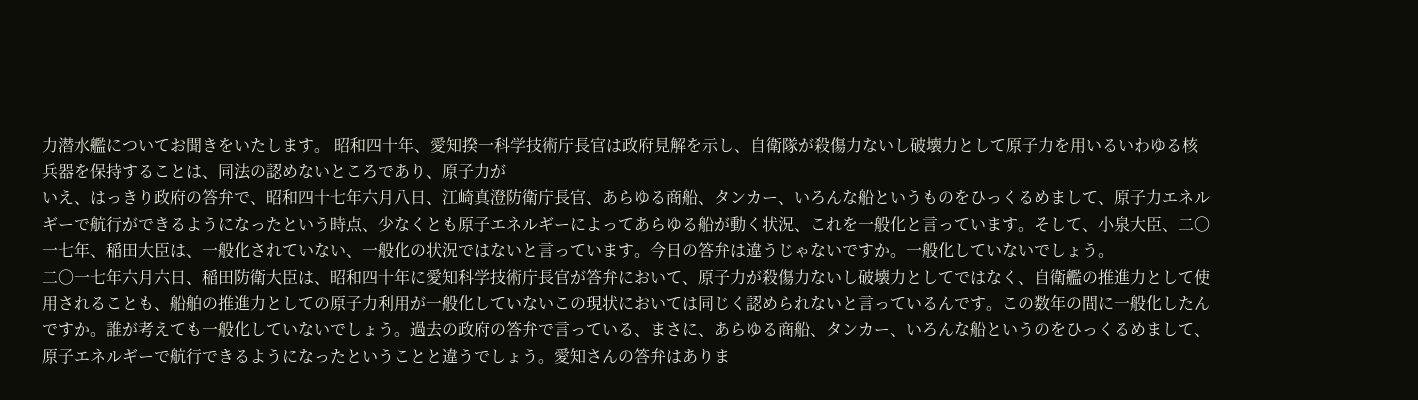力潜水艦についてお聞きをいたします。 昭和四十年、愛知揆一科学技術庁長官は政府見解を示し、自衛隊が殺傷力ないし破壊力として原子力を用いるいわゆる核兵器を保持することは、同法の認めないところであり、原子力が
いえ、はっきり政府の答弁で、昭和四十七年六月八日、江崎真澄防衛庁長官、あらゆる商船、タンカー、いろんな船というものをひっくるめまして、原子力エネルギーで航行ができるようになったという時点、少なくとも原子エネルギーによってあらゆる船が動く状況、これを一般化と言っています。そして、小泉大臣、二〇一七年、稲田大臣は、一般化されていない、一般化の状況ではないと言っています。今日の答弁は違うじゃないですか。一般化していないでしょう。
二〇一七年六月六日、稲田防衛大臣は、昭和四十年に愛知科学技術庁長官が答弁において、原子力が殺傷力ないし破壊力としてではなく、自衛艦の推進力として使用されることも、船舶の推進力としての原子力利用が一般化していないこの現状においては同じく認められないと言っているんです。この数年の間に一般化したんですか。誰が考えても一般化していないでしょう。過去の政府の答弁で言っている、まさに、あらゆる商船、タンカー、いろんな船というのをひっくるめまして、原子エネルギーで航行できるようになったということと違うでしょう。愛知さんの答弁はありま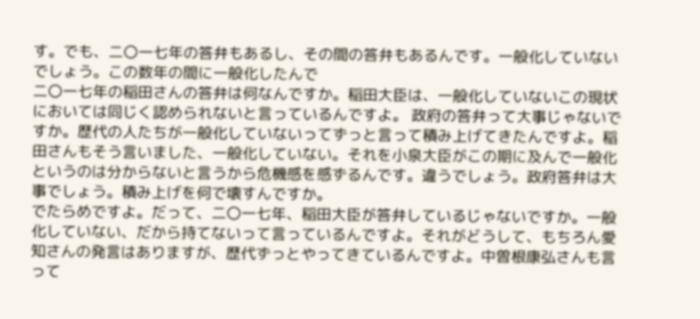す。でも、二〇一七年の答弁もあるし、その間の答弁もあるんです。一般化していないでしょう。この数年の間に一般化したんで
二〇一七年の稲田さんの答弁は何なんですか。稲田大臣は、一般化していないこの現状においては同じく認められないと言っているんですよ。 政府の答弁って大事じゃないですか。歴代の人たちが一般化していないってずっと言って積み上げてきたんですよ。稲田さんもそう言いました、一般化していない。それを小泉大臣がこの期に及んで一般化というのは分からないと言うから危機感を感ずるんです。違うでしょう。政府答弁は大事でしょう。積み上げを何で壊すんですか。
でたらめですよ。だって、二〇一七年、稲田大臣が答弁しているじゃないですか。一般化していない、だから持てないって言っているんですよ。それがどうして、もちろん愛知さんの発言はありますが、歴代ずっとやってきているんですよ。中曽根康弘さんも言って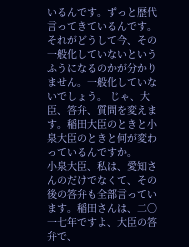いるんです。ずっと歴代言ってきているんです。それがどうして今、その一般化していないというふうになるのかが分かりません。一般化していないでしょう。 じゃ、大臣、答弁、質問を変えます。稲田大臣のときと小泉大臣のときと何が変わっているんですか。
小泉大臣、私は、愛知さんのだけでなくて、その後の答弁も全部言っています。稲田さんは、二〇一七年ですよ、大臣の答弁で、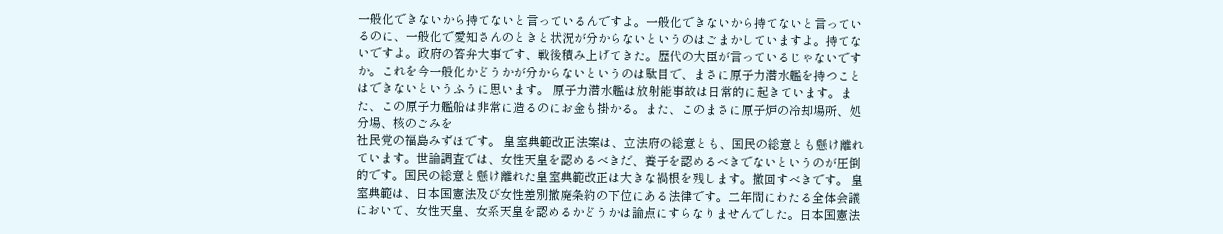一般化できないから持てないと言っているんですよ。一般化できないから持てないと言っているのに、一般化で愛知さんのときと状況が分からないというのはごまかしていますよ。持てないですよ。政府の答弁大事です、戦後積み上げてきた。歴代の大臣が言っているじゃないですか。これを今一般化かどうかが分からないというのは駄目で、まさに原子力潜水艦を持つことはできないというふうに思います。 原子力潜水艦は放射能事故は日常的に起きています。また、この原子力艦船は非常に造るのにお金も掛かる。また、このまさに原子炉の冷却場所、処分場、核のごみを
社民党の福島みずほです。 皇室典範改正法案は、立法府の総意とも、国民の総意とも懸け離れています。世論調査では、女性天皇を認めるべきだ、養子を認めるべきでないというのが圧倒的です。国民の総意と懸け離れた皇室典範改正は大きな禍根を残します。撤回すべきです。 皇室典範は、日本国憲法及び女性差別撤廃条約の下位にある法律です。二年間にわたる全体会議において、女性天皇、女系天皇を認めるかどうかは論点にすらなりませんでした。日本国憲法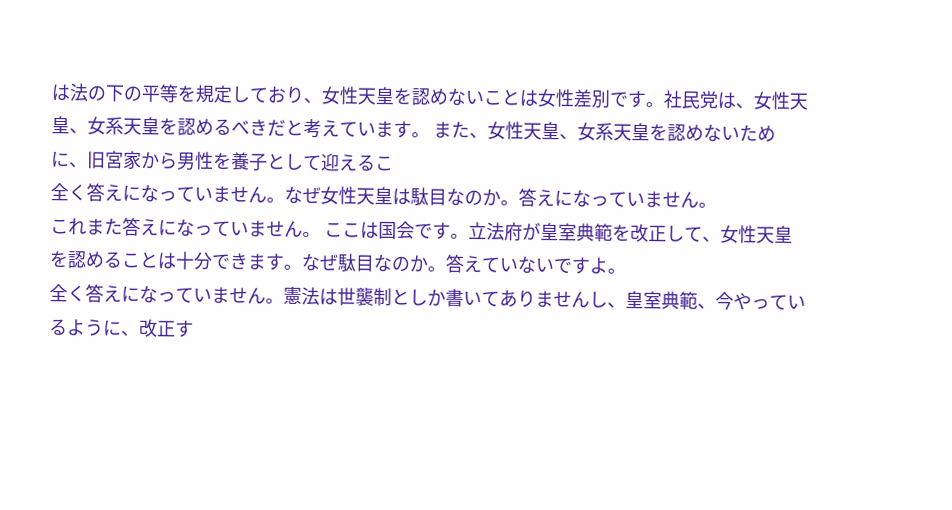は法の下の平等を規定しており、女性天皇を認めないことは女性差別です。社民党は、女性天皇、女系天皇を認めるべきだと考えています。 また、女性天皇、女系天皇を認めないために、旧宮家から男性を養子として迎えるこ
全く答えになっていません。なぜ女性天皇は駄目なのか。答えになっていません。
これまた答えになっていません。 ここは国会です。立法府が皇室典範を改正して、女性天皇を認めることは十分できます。なぜ駄目なのか。答えていないですよ。
全く答えになっていません。憲法は世襲制としか書いてありませんし、皇室典範、今やっているように、改正す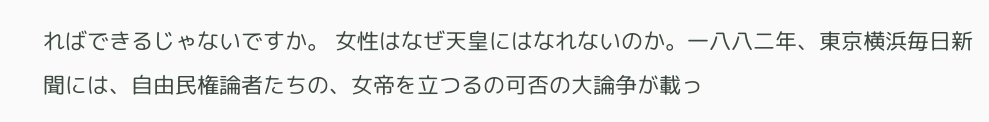ればできるじゃないですか。 女性はなぜ天皇にはなれないのか。一八八二年、東京横浜毎日新聞には、自由民権論者たちの、女帝を立つるの可否の大論争が載っ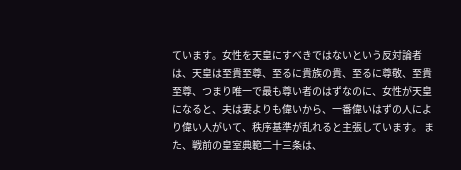ています。女性を天皇にすべきではないという反対論者は、天皇は至貴至尊、至るに貴族の貴、至るに尊敬、至貴至尊、つまり唯一で最も尊い者のはずなのに、女性が天皇になると、夫は妻よりも偉いから、一番偉いはずの人により偉い人がいて、秩序基準が乱れると主張しています。 また、戦前の皇室典範二十三条は、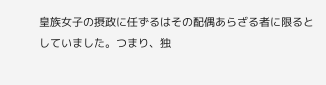皇族女子の摂政に任ずるはその配偶あらざる者に限るとしていました。つまり、独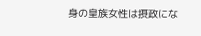身の皇族女性は摂政にな